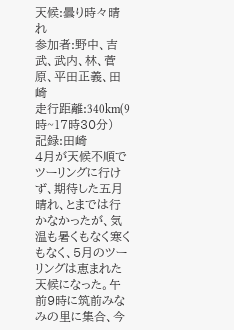天候:曇り時々晴れ
参加者:野中、吉武、武内、林、菅原、平田正義、田崎
走行距離:340km(9時~17時30分)
記録:田崎
4月が天候不順でツーリングに行けず、期待した五月晴れ、とまでは行かなかったが、気温も暑くもなく寒くもなく、5月のツーリングは恵まれた天候になった。午前9時に筑前みなみの里に集合、今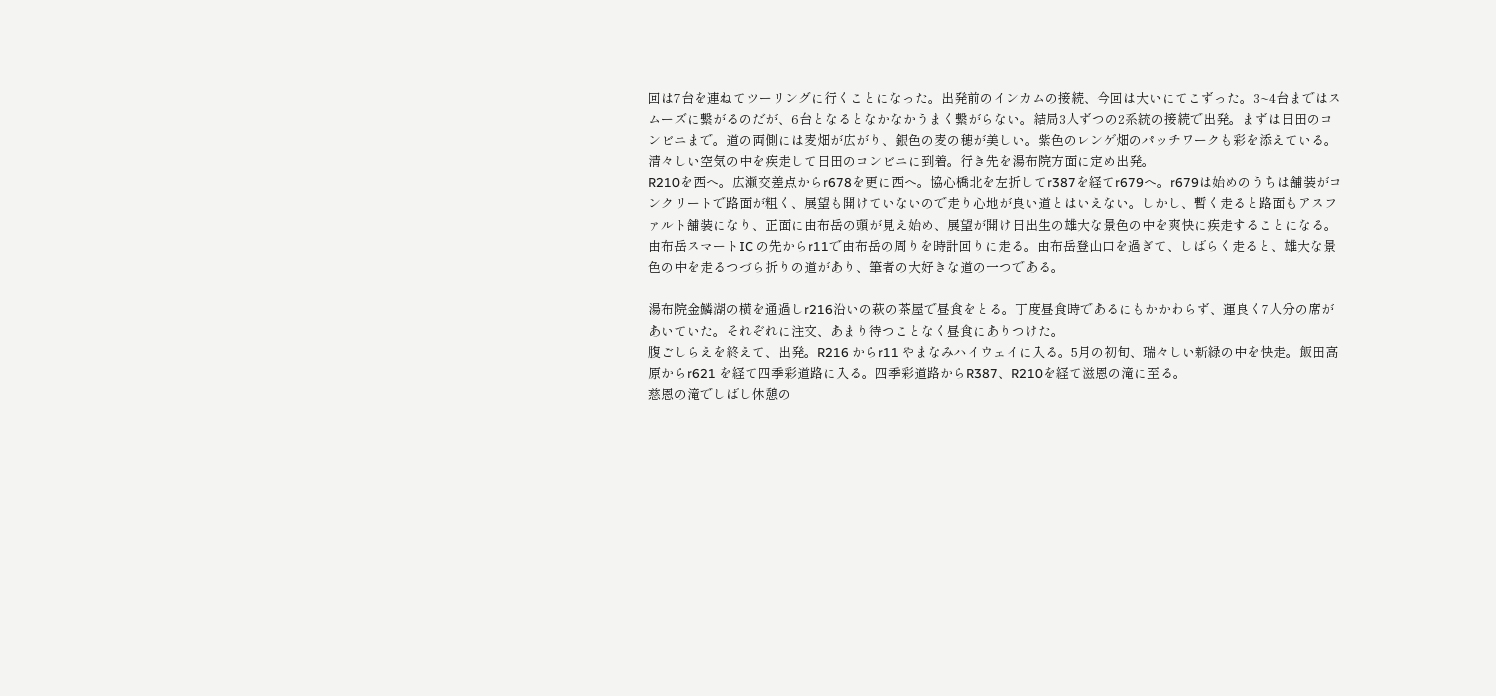回は7台を連ねてツーリングに行くことになった。出発前のインカムの接続、今回は大いにてこずった。3~4台まではスムーズに繋がるのだが、6台となるとなかなかうまく繋がらない。結局3人ずつの2系統の接続で出発。まずは日田のコンビニまで。道の両側には麦畑が広がり、銀色の麦の穂が美しい。紫色のレンゲ畑のパッチワークも彩を添えている。清々しい空気の中を疾走して日田のコンビニに到着。行き先を湯布院方面に定め出発。
R210を西へ。広瀬交差点からr678を更に西へ。協心橋北を左折してr387を経てr679へ。r679は始めのうちは舗装がコンクリートで路面が粗く、展望も開けていないので走り心地が良い道とはいえない。しかし、暫く走ると路面もアスファルト舗装になり、正面に由布岳の頭が見え始め、展望が開け日出生の雄大な景色の中を爽快に疾走することになる。
由布岳スマートIC の先からr11で由布岳の周りを時計回りに走る。由布岳登山口を過ぎて、しばらく走ると、雄大な景色の中を走るつづら折りの道があり、筆者の大好きな道の一つである。

湯布院金鱗湖の横を通過しr216沿いの萩の茶屋で昼食をとる。丁度昼食時であるにもかかわらず、運良く7人分の席があいていた。それぞれに注文、あまり待つことなく昼食にありつけた。
腹ごしらえを終えて、出発。R216 からr11 やまなみハイウェイに入る。5月の初旬、瑞々しい新緑の中を快走。飯田高原からr621 を経て四季彩道路に入る。四季彩道路からR387、R210を経て滋恩の滝に至る。
慈恩の滝でしばし休憩の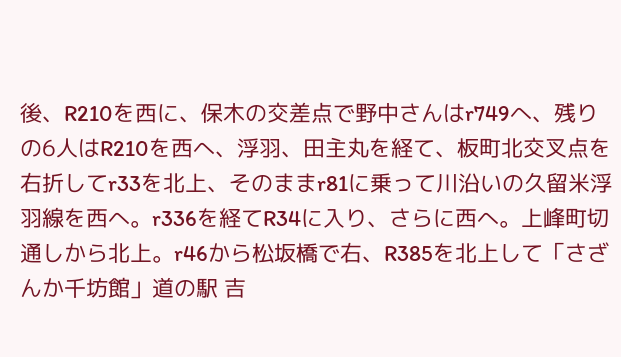後、R210を西に、保木の交差点で野中さんはr749へ、残りの6人はR210を西へ、浮羽、田主丸を経て、板町北交叉点を右折してr33を北上、そのままr81に乗って川沿いの久留米浮羽線を西へ。r336を経てR34に入り、さらに西へ。上峰町切通しから北上。r46から松坂橋で右、R385を北上して「さざんか千坊館」道の駅 吉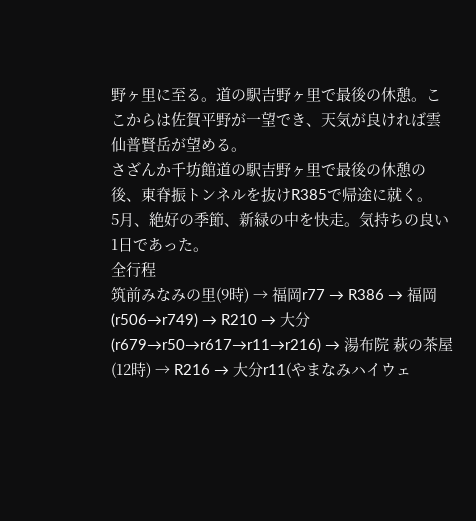野ヶ里に至る。道の駅吉野ヶ里で最後の休憩。ここからは佐賀平野が一望でき、天気が良ければ雲仙普賢岳が望める。
さざんか千坊館道の駅吉野ヶ里で最後の休憩の後、東脊振トンネルを抜けR385で帰途に就く。
5月、絶好の季節、新緑の中を快走。気持ちの良い1日であった。
全行程
筑前みなみの里(9時) → 福岡r77 → R386 → 福岡(r506→r749) → R210 → 大分(r679→r50→r617→r11→r216) → 湯布院 萩の茶屋(12時) → R216 → 大分r11(やまなみハイウェ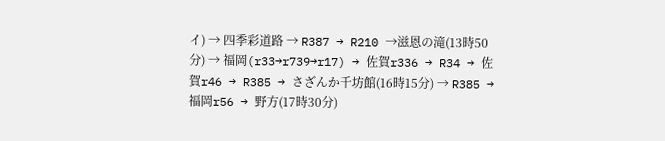イ) → 四季彩道路 → R387 → R210 →滋恩の滝(13時50分) → 福岡(r33→r739→r17) → 佐賀r336 → R34 → 佐賀r46 → R385 → さざんか千坊館(16時15分) → R385 → 福岡r56 → 野方(17時30分)